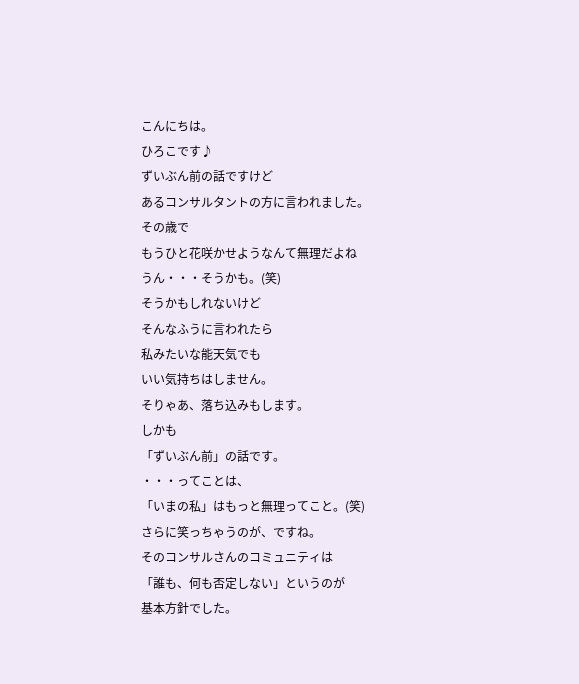こんにちは。
ひろこです♪
ずいぶん前の話ですけど
あるコンサルタントの方に言われました。
その歳で
もうひと花咲かせようなんて無理だよね
うん・・・そうかも。(笑)
そうかもしれないけど
そんなふうに言われたら
私みたいな能天気でも
いい気持ちはしません。
そりゃあ、落ち込みもします。
しかも
「ずいぶん前」の話です。
・・・ってことは、
「いまの私」はもっと無理ってこと。(笑)
さらに笑っちゃうのが、ですね。
そのコンサルさんのコミュニティは
「誰も、何も否定しない」というのが
基本方針でした。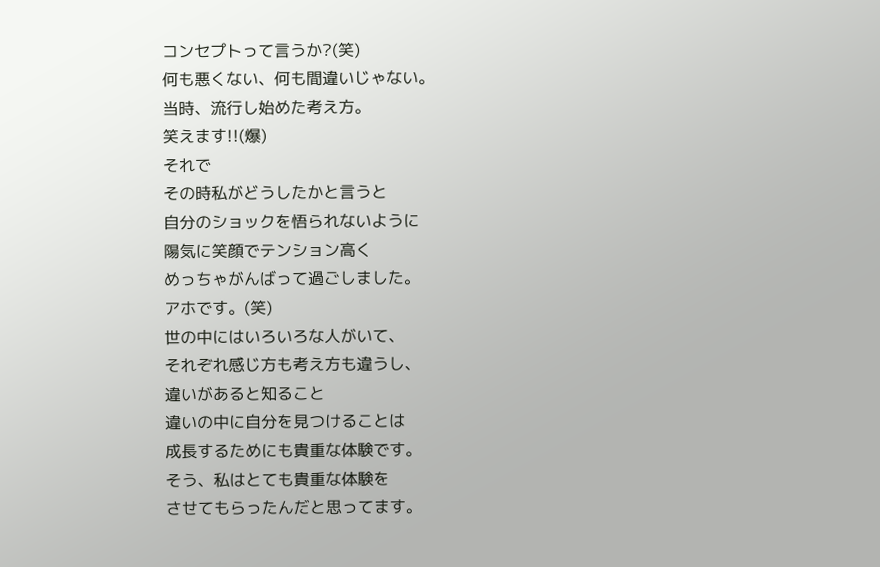コンセプトって言うか?(笑)
何も悪くない、何も間違いじゃない。
当時、流行し始めた考え方。
笑えます!!(爆)
それで
その時私がどうしたかと言うと
自分のショックを悟られないように
陽気に笑顔でテンション高く
めっちゃがんばって過ごしました。
アホです。(笑)
世の中にはいろいろな人がいて、
それぞれ感じ方も考え方も違うし、
違いがあると知ること
違いの中に自分を見つけることは
成長するためにも貴重な体験です。
そう、私はとても貴重な体験を
させてもらったんだと思ってます。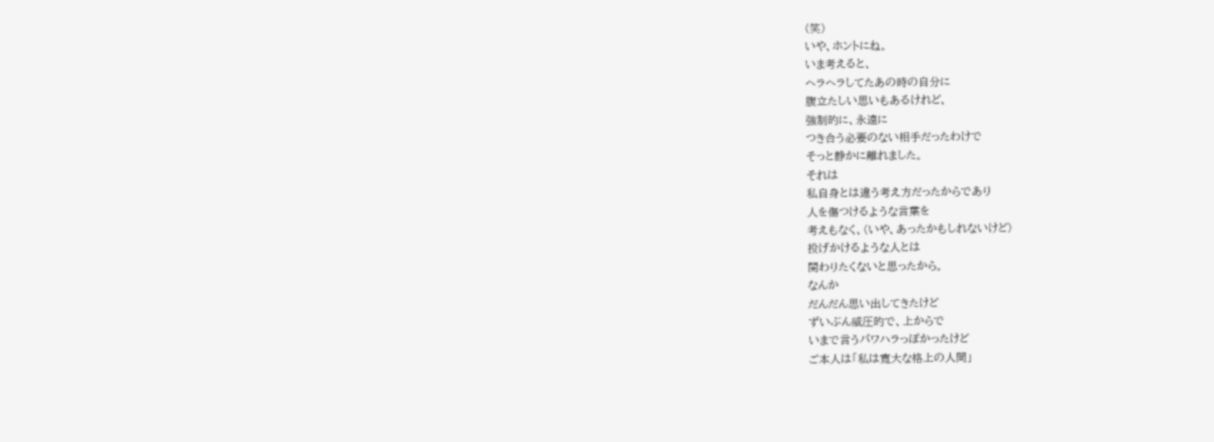(笑)
いや、ホントにね。
いま考えると、
ヘラヘラしてたあの時の自分に
腹立たしい思いもあるけれど、
強制的に、永遠に
つき合う必要のない相手だったわけで
そっと静かに離れました。
それは
私自身とは違う考え方だったからであり
人を傷つけるような言葉を
考えもなく、(いや、あったかもしれないけど)
投げかけるような人とは
関わりたくないと思ったから。
なんか
だんだん思い出してきたけど
ずいぶん威圧的で、上からで
いまで言うパワハラっぽかったけど
ご本人は「私は寛大な格上の人間」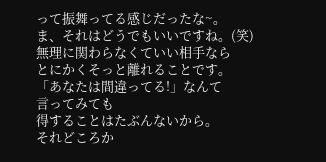って振舞ってる感じだったな~。
ま、それはどうでもいいですね。(笑)
無理に関わらなくていい相手なら
とにかくそっと離れることです。
「あなたは間違ってる!」なんて
言ってみても
得することはたぶんないから。
それどころか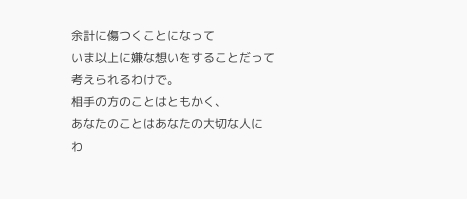余計に傷つくことになって
いま以上に嫌な想いをすることだって
考えられるわけで。
相手の方のことはともかく、
あなたのことはあなたの大切な人に
わ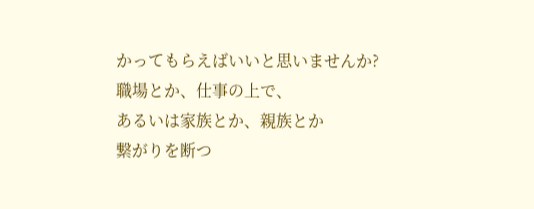かってもらえばいいと思いませんか?
職場とか、仕事の上で、
あるいは家族とか、親族とか
繋がりを断つ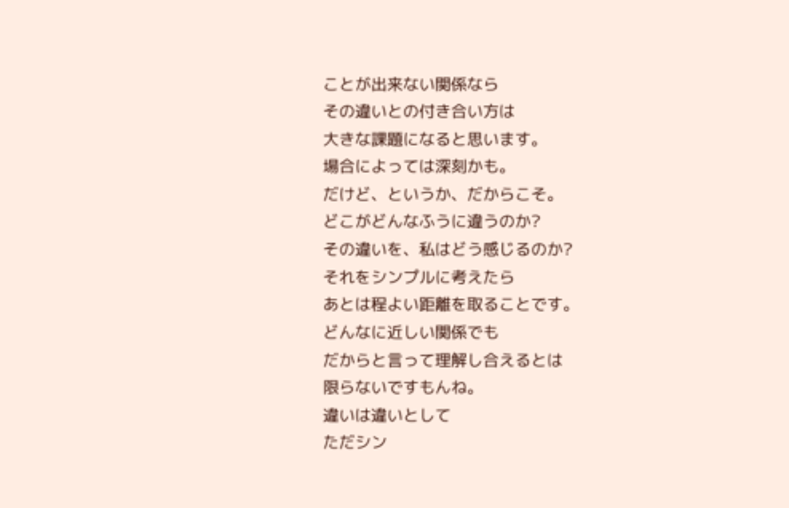ことが出来ない関係なら
その違いとの付き合い方は
大きな課題になると思います。
場合によっては深刻かも。
だけど、というか、だからこそ。
どこがどんなふうに違うのか?
その違いを、私はどう感じるのか?
それをシンプルに考えたら
あとは程よい距離を取ることです。
どんなに近しい関係でも
だからと言って理解し合えるとは
限らないですもんね。
違いは違いとして
ただシン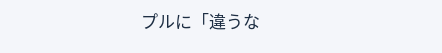プルに「違うな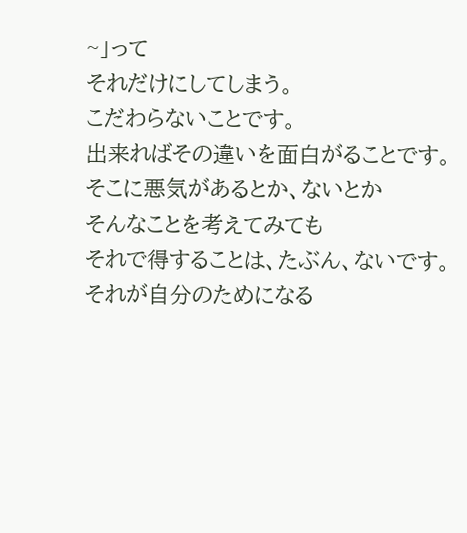~」って
それだけにしてしまう。
こだわらないことです。
出来ればその違いを面白がることです。
そこに悪気があるとか、ないとか
そんなことを考えてみても
それで得することは、たぶん、ないです。
それが自分のためになる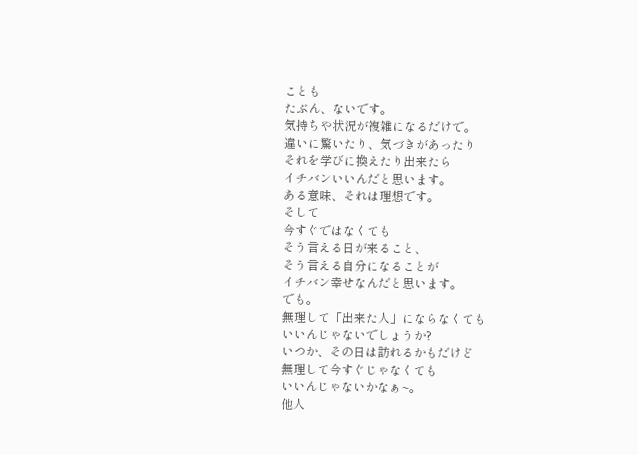ことも
たぶん、ないです。
気持ちや状況が複雑になるだけで。
違いに驚いたり、気づきがあったり
それを学びに換えたり出来たら
イチバンいいんだと思います。
ある意味、それは理想です。
そして
今すぐではなくても
そう言える日が来ること、
そう言える自分になることが
イチバン幸せなんだと思います。
でも。
無理して「出来た人」にならなくても
いいんじゃないでしょうか?
いつか、その日は訪れるかもだけど
無理して今すぐじゃなくても
いいんじゃないかなぁ~。
他人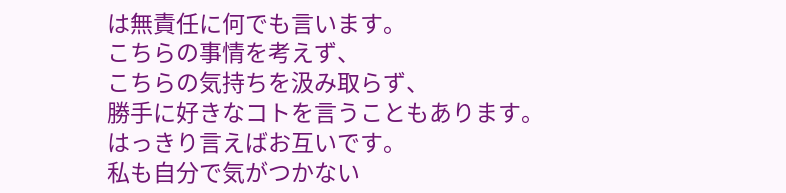は無責任に何でも言います。
こちらの事情を考えず、
こちらの気持ちを汲み取らず、
勝手に好きなコトを言うこともあります。
はっきり言えばお互いです。
私も自分で気がつかない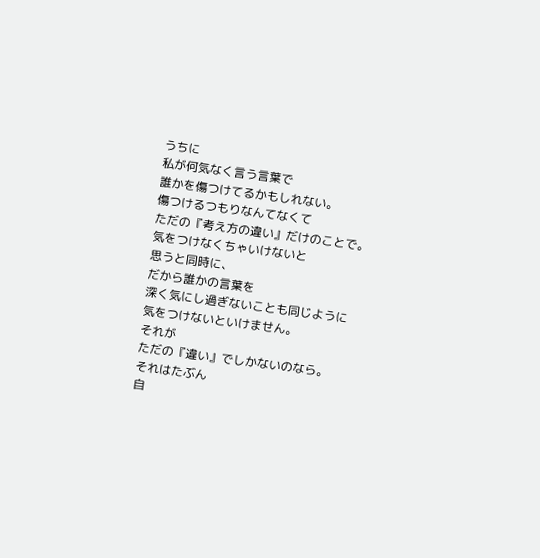うちに
私が何気なく言う言葉で
誰かを傷つけてるかもしれない。
傷つけるつもりなんてなくて
ただの『考え方の違い』だけのことで。
気をつけなくちゃいけないと
思うと同時に、
だから誰かの言葉を
深く気にし過ぎないことも同じように
気をつけないといけません。
それが
ただの『違い』でしかないのなら。
それはたぶん
自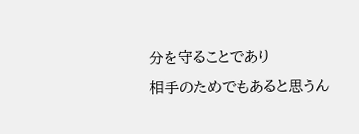分を守ることであり
相手のためでもあると思うん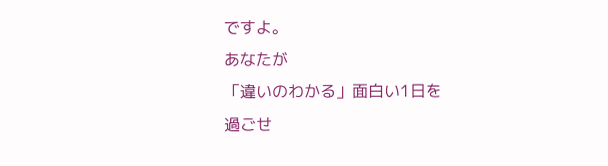ですよ。
あなたが
「違いのわかる」面白い1日を
過ごせ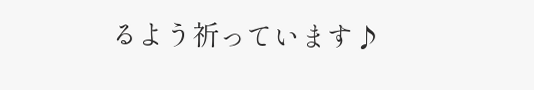るよう祈っています♪